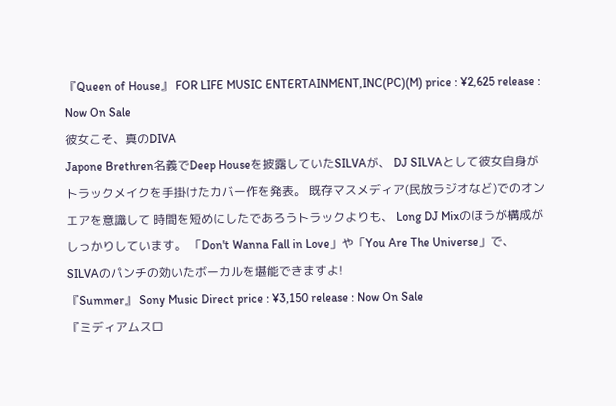『Queen of House』 FOR LIFE MUSIC ENTERTAINMENT,INC(PC)(M) price : ¥2,625 release : Now On Sale
彼女こそ、真のDIVA
Japone Brethren名義でDeep Houseを披露していたSILVAが、 DJ SILVAとして彼女自身がトラックメイクを手掛けたカバー作を発表。 既存マスメディア(民放ラジオなど)でのオンエアを意識して 時間を短めにしたであろうトラックよりも、 Long DJ Mixのほうが構成がしっかりしています。 「Don't Wanna Fall in Love」や「You Are The Universe」で、 SILVAのパンチの効いたボーカルを堪能できますよ!
『Summer』 Sony Music Direct price : ¥3,150 release : Now On Sale
『ミディアムスロ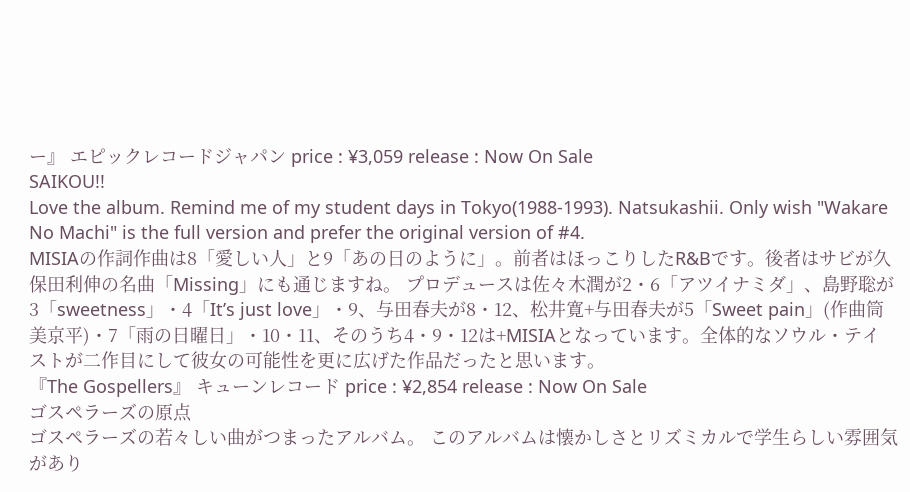ー』 エピックレコードジャパン price : ¥3,059 release : Now On Sale
SAIKOU!!
Love the album. Remind me of my student days in Tokyo(1988-1993). Natsukashii. Only wish "Wakare No Machi" is the full version and prefer the original version of #4.
MISIAの作詞作曲は8「愛しい人」と9「あの日のように」。前者はほっこりしたR&Bです。後者はサビが久保田利伸の名曲「Missing」にも通じますね。 プロデュースは佐々木潤が2・6「アツイナミダ」、島野聡が3「sweetness」・4「It’s just love」・9、与田春夫が8・12、松井寛+与田春夫が5「Sweet pain」(作曲筒美京平)・7「雨の日曜日」・10・11、そのうち4・9・12は+MISIAとなっています。全体的なソウル・テイストが二作目にして彼女の可能性を更に広げた作品だったと思います。
『The Gospellers』 キューンレコード price : ¥2,854 release : Now On Sale
ゴスペラーズの原点
ゴスペラーズの若々しい曲がつまったアルバム。 このアルバムは懐かしさとリズミカルで学生らしい雰囲気があり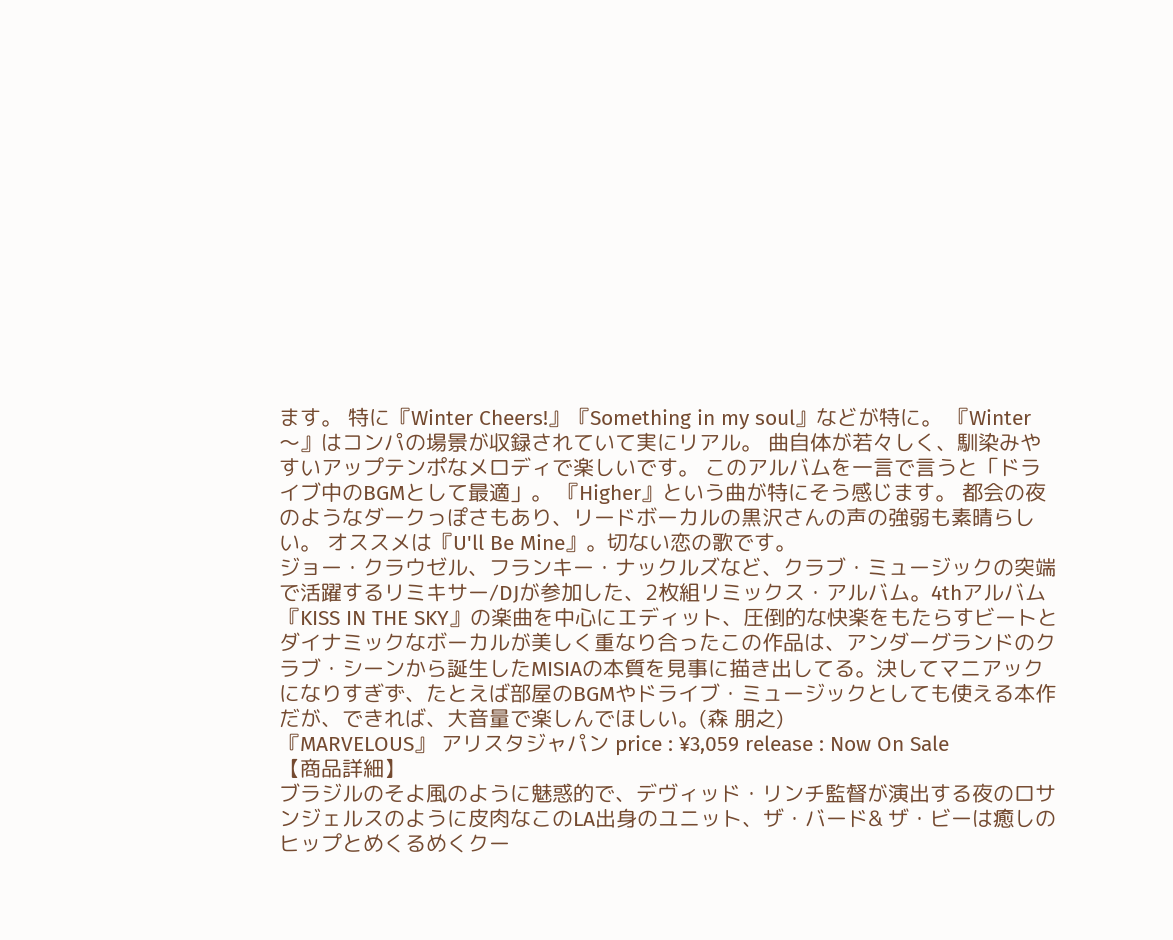ます。 特に『Winter Cheers!』『Something in my soul』などが特に。 『Winter〜』はコンパの場景が収録されていて実にリアル。 曲自体が若々しく、馴染みやすいアップテンポなメロディで楽しいです。 このアルバムを一言で言うと「ドライブ中のBGMとして最適」。 『Higher』という曲が特にそう感じます。 都会の夜のようなダークっぽさもあり、リードボーカルの黒沢さんの声の強弱も素晴らしい。 オススメは『U'll Be Mine』。切ない恋の歌です。
ジョー・クラウゼル、フランキー・ナックルズなど、クラブ・ミュージックの突端で活躍するリミキサー/DJが参加した、2枚組リミックス・アルバム。4thアルバム『KISS IN THE SKY』の楽曲を中心にエディット、圧倒的な快楽をもたらすビートとダイナミックなボーカルが美しく重なり合ったこの作品は、アンダーグランドのクラブ・シーンから誕生したMISIAの本質を見事に描き出してる。決してマニアックになりすぎず、たとえば部屋のBGMやドライブ・ミュージックとしても使える本作だが、できれば、大音量で楽しんでほしい。(森 朋之)
『MARVELOUS』 アリスタジャパン price : ¥3,059 release : Now On Sale
【商品詳細】
ブラジルのそよ風のように魅惑的で、デヴィッド・リンチ監督が演出する夜のロサンジェルスのように皮肉なこのLA出身のユニット、ザ・バード& ザ・ビーは癒しのヒップとめくるめくクー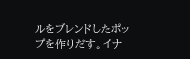ルをブレンドしたポップを作りだす。イナ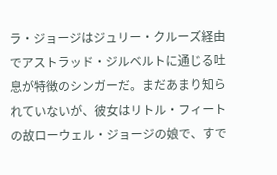ラ・ジョージはジュリー・クルーズ経由でアストラッド・ジルベルトに通じる吐息が特徴のシンガーだ。まだあまり知られていないが、彼女はリトル・フィートの故ローウェル・ジョージの娘で、すで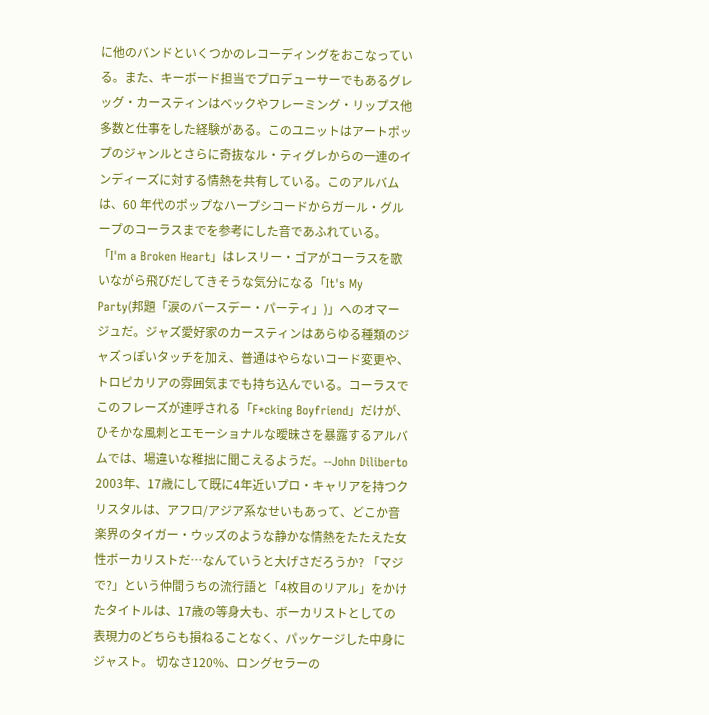に他のバンドといくつかのレコーディングをおこなっている。また、キーボード担当でプロデューサーでもあるグレッグ・カースティンはベックやフレーミング・リップス他多数と仕事をした経験がある。このユニットはアートポップのジャンルとさらに奇抜なル・ティグレからの一連のインディーズに対する情熱を共有している。このアルバムは、60 年代のポップなハープシコードからガール・グループのコーラスまでを参考にした音であふれている。「I'm a Broken Heart」はレスリー・ゴアがコーラスを歌いながら飛びだしてきそうな気分になる「It's My Party(邦題「涙のバースデー・パーティ」)」へのオマージュだ。ジャズ愛好家のカースティンはあらゆる種類のジャズっぽいタッチを加え、普通はやらないコード変更や、トロピカリアの雰囲気までも持ち込んでいる。コーラスでこのフレーズが連呼される「F*cking Boyfriend」だけが、ひそかな風刺とエモーショナルな曖昧さを暴露するアルバムでは、場違いな稚拙に聞こえるようだ。--John Diliberto
2003年、17歳にして既に4年近いプロ・キャリアを持つクリスタルは、アフロ/アジア系なせいもあって、どこか音楽界のタイガー・ウッズのような静かな情熱をたたえた女性ボーカリストだ…なんていうと大げさだろうか? 「マジで?」という仲間うちの流行語と「4枚目のリアル」をかけたタイトルは、17歳の等身大も、ボーカリストとしての表現力のどちらも損ねることなく、パッケージした中身にジャスト。 切なさ120%、ロングセラーの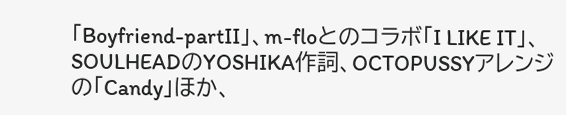「Boyfriend-partII」、m-floとのコラボ「I LIKE IT」、SOULHEADのYOSHIKA作詞、OCTOPUSSYアレンジの「Candy」ほか、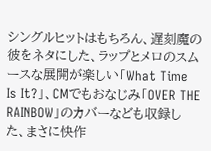シングルヒットはもちろん、遅刻魔の彼をネタにした、ラップとメロのスムースな展開が楽しい「What Time Is It?」、CMでもおなじみ「OVER THE RAINBOW」のカバーなども収録した、まさに快作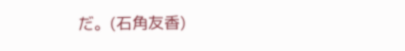だ。(石角友香)